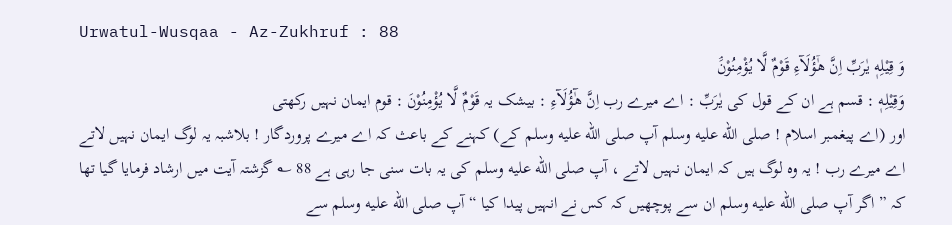Urwatul-Wusqaa - Az-Zukhruf : 88
وَ قِیْلِهٖ یٰرَبِّ اِنَّ هٰۤؤُلَآءِ قَوْمٌ لَّا یُؤْمِنُوْنَۘ
وَقِيْلِهٖ : قسم ہے ان کے قول کی يٰرَبِّ : اے میرے رب اِنَّ هٰٓؤُلَآءِ : بیشک یہ قَوْمٌ لَّا يُؤْمِنُوْنَ : قوم ایمان نہیں رکھتی
اور (اے پیغمبر اسلام ! صلى الله عليه وسلم آپ صلى الله عليه وسلم کے) کہنے کے باعث کہ اے میرے پروردگار ! بلاشبہ یہ لوگ ایمان نہیں لاتے
اے میرے رب ! یہ وہ لوگ ہیں کہ ایمان نہیں لاتے ، آپ صلى الله عليه وسلم کی یہ بات سنی جا رہی ہے 88 ؎ گزشتہ آیت میں ارشاد فرمایا گیا تھا کہ ” اگر آپ صلى الله عليه وسلم ان سے پوچھیں کہ کس نے انہیں پیدا کیا “ آپ صلى الله عليه وسلم سے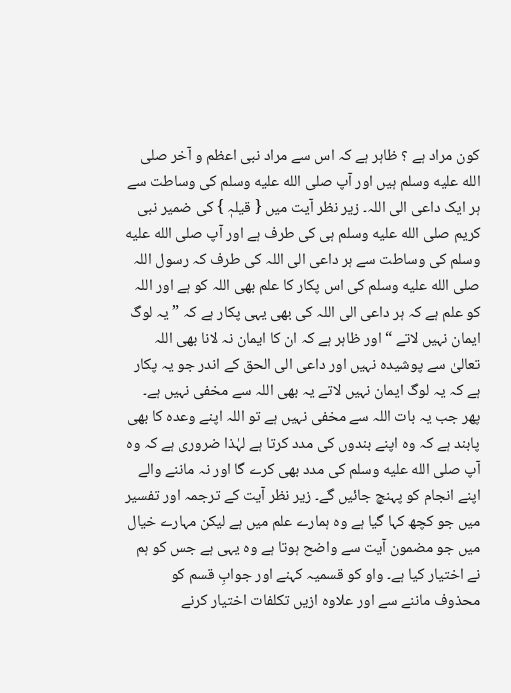کون مراد ہے ؟ ظاہر ہے کہ اس سے مراد نبی اعظم و آخر صلى الله عليه وسلم ہیں اور آپ صلى الله عليه وسلم کی وساطت سے ہر ایک داعی الی اللہ۔ زیر نظر آیت میں { قیلہٖ } کی ضمیر نبی کریم صلى الله عليه وسلم ہی کی طرف ہے اور آپ صلى الله عليه وسلم کی وساطت سے ہر داعی الی اللہ کی طرف کہ رسول اللہ صلى الله عليه وسلم کی اس پکار کا علم بھی اللہ کو ہے اور اللہ کو علم ہے کہ ہر داعی الی اللہ کی بھی یہی پکار ہے کہ ” یہ لوگ ایمان نہیں لاتے “ اور ظاہر ہے کہ ان کا ایمان نہ لانا بھی اللہ تعالیٰ سے پوشیدہ نہیں اور داعی الی الحق کے اندر جو یہ پکار ہے کہ یہ لوگ ایمان نہیں لاتے یہ بھی اللہ سے مخفی نہیں ہے۔ پھر جب یہ بات اللہ سے مخفی نہیں ہے تو اللہ اپنے وعدہ کا بھی پابند ہے کہ وہ اپنے بندوں کی مدد کرتا ہے لہٰذا ضروری ہے کہ وہ آپ صلى الله عليه وسلم کی مدد بھی کرے گا اور نہ ماننے والے اپنے انجام کو پہنچ جائیں گے۔ زیر نظر آیت کے ترجمہ اور تفسیر میں جو کچھ کہا گیا ہے وہ ہمارے علم میں ہے لیکن مہارے خیال میں جو مضمون آیت سے واضح ہوتا ہے وہ یہی ہے جس کو ہم نے اختیار کیا ہے۔ واو کو قسمیہ کہنے اور جوابِ قسم کو محذوف ماننے سے اور علاوہ ازیں تکلفات اختیار کرنے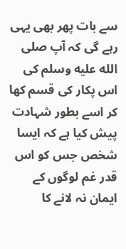سے بات پھر بھی یہی رہے گی کہ آپ صلى الله عليه وسلم کی اس پکار کی قسم کھا کر اسے بطور شہادت پیش کیا ہے کہ ایسا شخص جس کو اس قدر غم لوگوں کے ایمان نہ لانے کا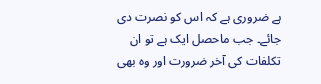ہے ضروری ہے کہ اس کو نصرت دی جائے۔ جب ماحصل ایک ہے تو ان تکلفات کی آخر ضرورت اور وہ بھی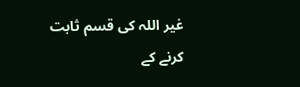غیر اللہ کی قسم ثابت کرنے کے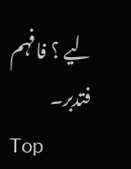لیے ؟ فافہم فتدبر۔
Top